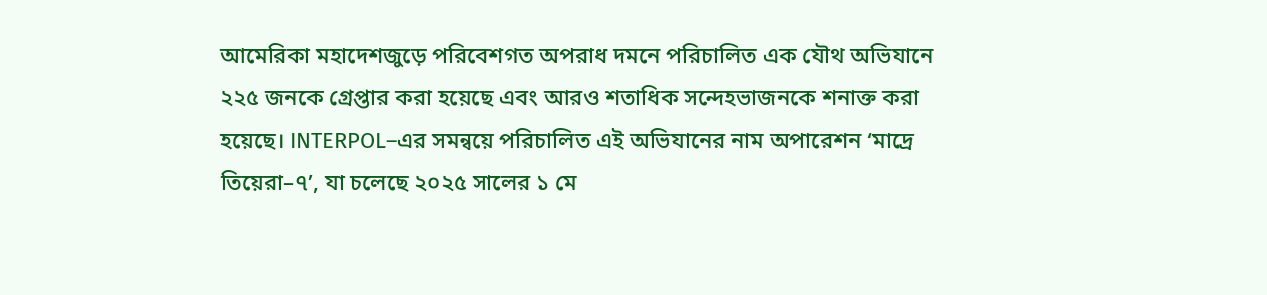আমেরিকা মহাদেশজুড়ে পরিবেশগত অপরাধ দমনে পরিচালিত এক যৌথ অভিযানে ২২৫ জনকে গ্রেপ্তার করা হয়েছে এবং আরও শতাধিক সন্দেহভাজনকে শনাক্ত করা হয়েছে। INTERPOL–এর সমন্বয়ে পরিচালিত এই অভিযানের নাম অপারেশন ‘মাদ্রে তিয়েরা–৭’, যা চলেছে ২০২৫ সালের ১ মে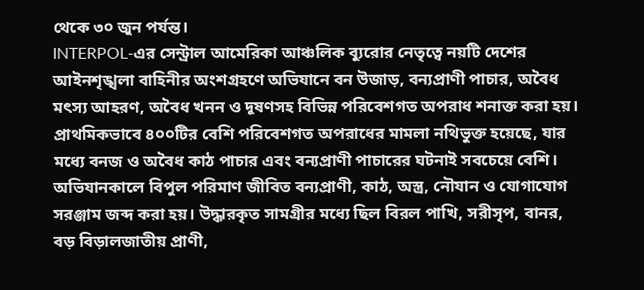থেকে ৩০ জুন পর্যন্ত।
INTERPOL-এর সেন্ট্রাল আমেরিকা আঞ্চলিক ব্যুরোর নেতৃত্বে নয়টি দেশের আইনশৃঙ্খলা বাহিনীর অংশগ্রহণে অভিযানে বন উজাড়, বন্যপ্রাণী পাচার, অবৈধ মৎস্য আহরণ, অবৈধ খনন ও দূষণসহ বিভিন্ন পরিবেশগত অপরাধ শনাক্ত করা হয়। প্রাথমিকভাবে ৪০০টির বেশি পরিবেশগত অপরাধের মামলা নথিভুক্ত হয়েছে, যার মধ্যে বনজ ও অবৈধ কাঠ পাচার এবং বন্যপ্রাণী পাচারের ঘটনাই সবচেয়ে বেশি।
অভিযানকালে বিপুল পরিমাণ জীবিত বন্যপ্রাণী, কাঠ, অস্ত্র, নৌযান ও যোগাযোগ সরঞ্জাম জব্দ করা হয়। উদ্ধারকৃত সামগ্রীর মধ্যে ছিল বিরল পাখি, সরীসৃপ, বানর, বড় বিড়ালজাতীয় প্রাণী,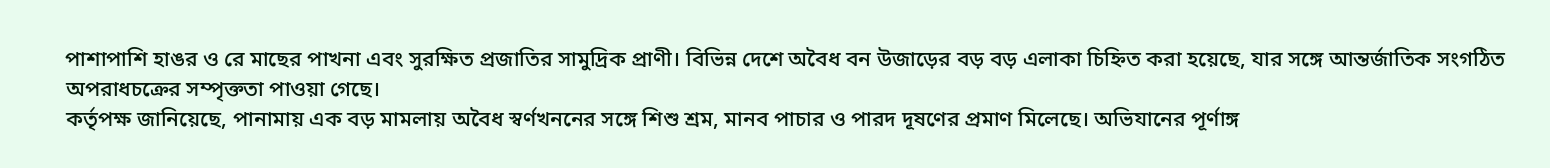পাশাপাশি হাঙর ও রে মাছের পাখনা এবং সুরক্ষিত প্রজাতির সামুদ্রিক প্রাণী। বিভিন্ন দেশে অবৈধ বন উজাড়ের বড় বড় এলাকা চিহ্নিত করা হয়েছে, যার সঙ্গে আন্তর্জাতিক সংগঠিত অপরাধচক্রের সম্পৃক্ততা পাওয়া গেছে।
কর্তৃপক্ষ জানিয়েছে, পানামায় এক বড় মামলায় অবৈধ স্বর্ণখননের সঙ্গে শিশু শ্রম, মানব পাচার ও পারদ দূষণের প্রমাণ মিলেছে। অভিযানের পূর্ণাঙ্গ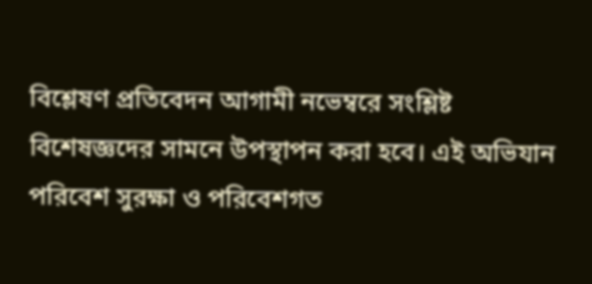বিশ্লেষণ প্রতিবেদন আগামী নভেম্বরে সংশ্লিষ্ট বিশেষজ্ঞদের সামনে উপস্থাপন করা হবে। এই অভিযান পরিবেশ সুরক্ষা ও পরিবেশগত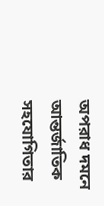অপরাধ দমনে আন্তর্জাতিক সহযোগিতার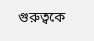গুরুত্বকে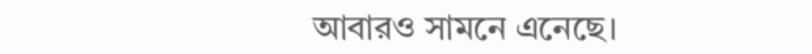আবারও সামনে এনেছে।